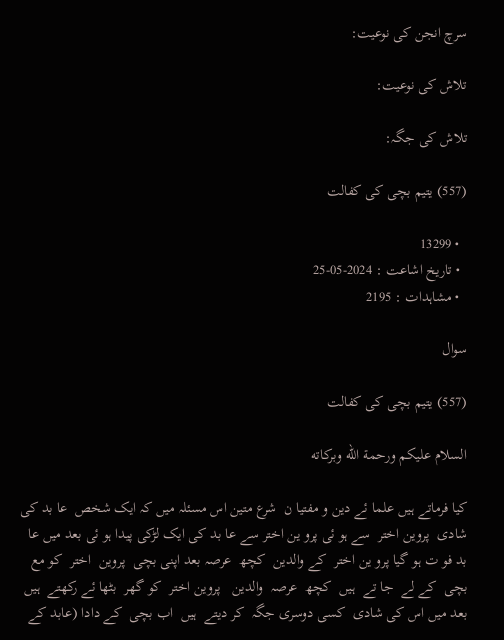سرچ انجن کی نوعیت:

تلاش کی نوعیت:

تلاش کی جگہ:

(557) یتیم بچی کی کفالت

  • 13299
  • تاریخ اشاعت : 2024-05-25
  • مشاہدات : 2195

سوال

(557) یتیم بچی کی کفالت

السلام عليكم ورحمة الله وبركاته

کیا فرماتے ہیں علما ئے دین و مفتیا ن  شرع متین اس مسئلہ میں کہ ایک شخص  عا بد کی شادی  پروین اختر  سے ہو ئی پرو ین اختر سے عا بد کی ایک لڑکی پیدا ہو ئی بعد میں عا بد فو ت ہو گیا پرو ین اختر  کے والدین  کچھ  عرصہ بعد اپنی بچی  پروین  اختر  کو مع  بچی  کے لے  جا تے  ہیں  کچھ  عرصہ  والدین   پروین اختر  کو گھر  بٹھا ئے رکھتے  ہیں بعد میں اس کی شادی  کسی دوسری جگہ  کر دیتے  ہیں  اب بچی  کے دادا (عابد کے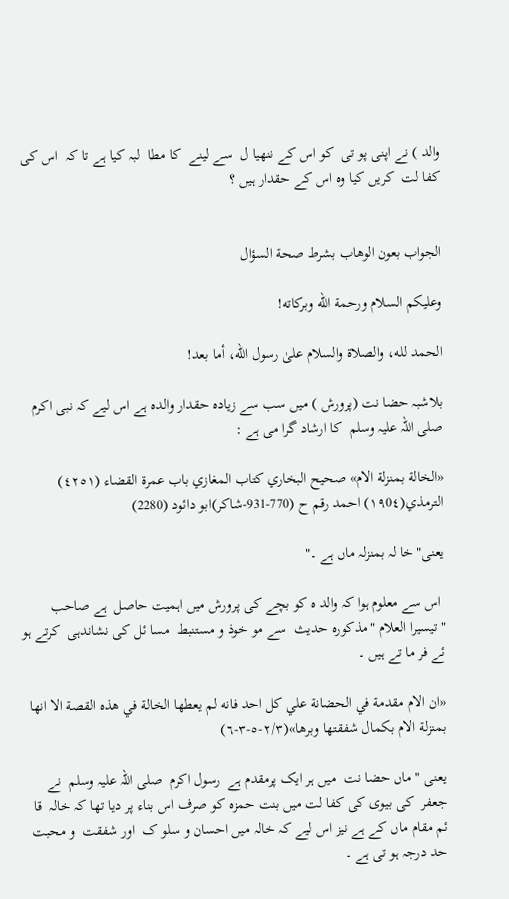والد ) نے اپنی پو تی  کو اس کے ننھیا ل  سے لینے  کا مطا  لبہ کیا ہے تا کہ  اس کی  کفا لت  کریں کیا وہ اس کے حقدار ہیں ؟


الجواب بعون الوهاب بشرط صحة السؤال

وعلیکم السلام ورحمة الله وبرکاته!

الحمد لله، والصلاة والسلام علىٰ رسول الله، أما بعد!

بلاشبہ حضا نت (پرورش ) میں سب سے زیادہ حقدار والدہ ہے اس لیے کہ نبی اکرم  صلی اللہ علیہ وسلم  کا ارشاد گرا می ہے :

«الخالة بمنزلة الام» صحيح البخاري كتاب المغازي باب عمرة القضاء (٤٢٥١) الترمذي(١٩0٤) احمد رقم ح (770-931-شاكر)ابو دائود (2280)

یعنی"خا لہ بمنزلہ ماں ہے ۔"

 اس سے معلوم ہوا کہ والد ہ کو بچے کی پرورش میں اہمیت حاصل  ہے صاحب "تیسیرا العلام "مذکورہ حدیث  سے مو خوذ و مستنبط  مسا ئل کی نشاندہی  کرتے ہو ئے فر ما تے ہیں ۔

«ان الام مقدمة في الحضانة علي كل احد فانه لم يعطها الخالة في هذه القصة الا انها بمنزلة الام بكمال شفقتها وبرها»(٢/٣-٥-٣-٦)

یعنی " ماں حضا نت  میں ہر ایک پرمقدم ہے  رسول اکرم  صلی اللہ علیہ وسلم  نے جعفر  کی بیوی کی کفا لت میں بنت حمزہ کو صرف اس بناء پر دیا تھا کہ خالہ  قا ئم مقام ماں کے ہے نیز اس لیے کہ خالہ میں احسان و سلو ک  اور شفقت  و محبت  حد درجہ ہو تی ہے ۔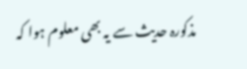مذکورہ حدیث سے یہ بھی معلوم ہوا کہ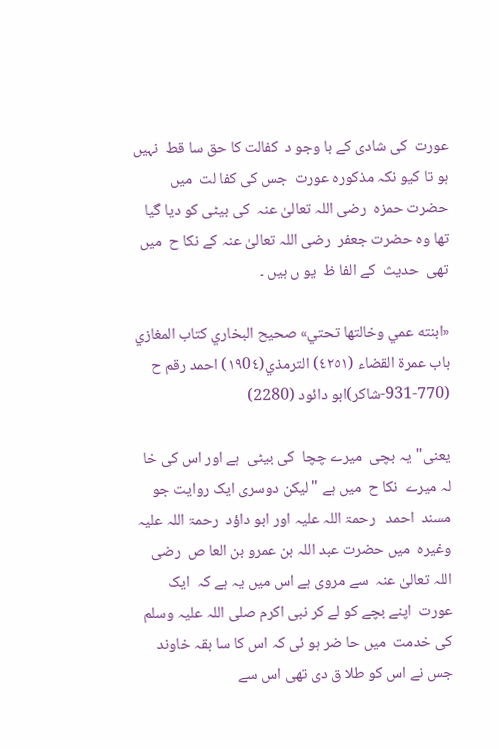عورت  کی شادی کے با وجو د  کفالت کا حق سا قط  نہیں ہو تا کیو نکہ مذکورہ عورت  جس کی کفا لت  میں حضرت حمزہ  رضی اللہ تعالیٰ عنہ  کی بیٹی کو دیا گیا تھا وہ حضرت جعفر  رضی اللہ تعالیٰ عنہ کے نکا ح  میں تھی  حدیث  کے الفا ظ  یو ں ہیں ۔

«ابنته عمي وخالتها تحتي» صحيح البخاري كتاب المغازي باب عمرة القضاء (٤٢٥١) الترمذي(١٩0٤) احمد رقم ح (770-931-شاكر)ابو دائود (2280)

یعنی"یہ بچی  میرے چچا  کی بیٹی  ہے اور اس کی خا لہ میرے  نکا ح  میں ہے "لیکن دوسری ایک روایت جو مسند  احمد   رحمۃ اللہ علیہ اور ابو داؤد  رحمۃ اللہ علیہ  وغیرہ  میں حضرت عبد اللہ بن عمرو بن العا ص  رضی اللہ تعالیٰ عنہ  سے مروی ہے اس میں یہ ہے کہ  ایک عورت  اپنے بچے کو لے کر نبی اکرم صلی اللہ علیہ وسلم  کی خدمت  میں حا ضر ہو ئی کہ اس کا سا بقہ خاوند جس نے اس کو طلا ق دی تھی اس سے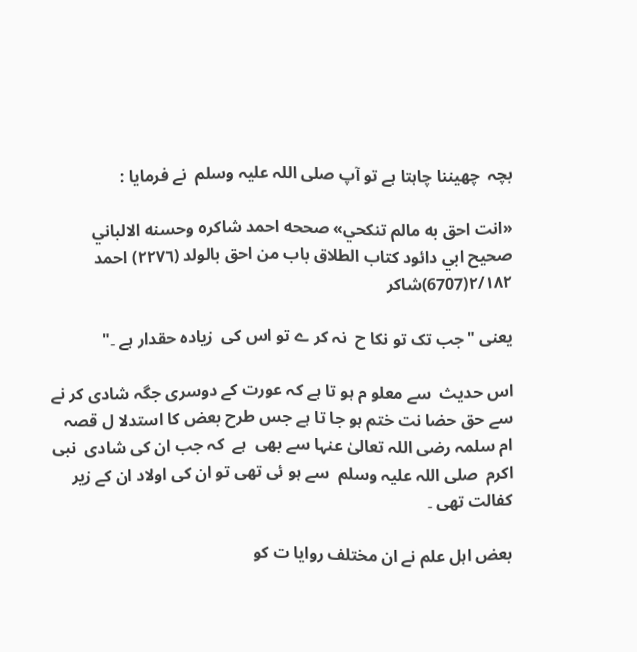بچہ  چھیننا چاہتا ہے تو آپ صلی اللہ علیہ وسلم  نے فرمایا :

«انت احق به مالم تنكحي» صححه احمد شاكر٥ وحسنه الالباني صحيح ابي دائود كتاب الطلاق باب من احق بالولد (٢٢٧٦) احمد ٢/١٨٢(6707)شاكر

یعنی "جب تک تو نکا ح  نہ کر ے تو اس کی  زیادہ حقدار ہے ۔"

اس حدیث  سے معلو م ہو تا ہے کہ عورت کے دوسری جگہ شادی کر نے سے حق حضا نت ختم ہو جا تا ہے جس طرح بعض کا استدلا ل قصہ  ام سلمہ رضی اللہ تعالیٰ عنہا سے بھی  ہے  کہ جب ان کی شادی  نبی اکرم  صلی اللہ علیہ وسلم  سے ہو ئی تھی تو ان کی اولاد ان کے زیر کفالت تھی ۔

بعض اہل علم نے ان مختلف روایا ت کو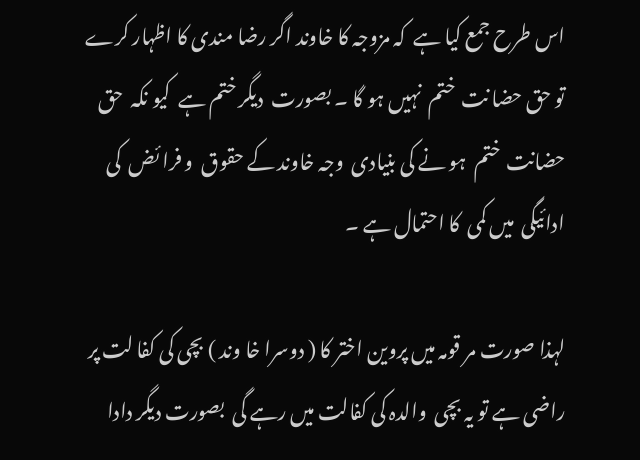اس طرح جمع کیا ہے  کہ مزوجہ کا خاوند اگر رضا مندی کا اظہار کرے تو حق حضا نت  ختم  نہیں ہو گا ۔ بصورت  دیگر ختم ہے  کیو نکہ  حق  حضانت  ختم  ہو نے کی بنیادی  وجہ خاوند کے حقوق  و فرا ئض  کی ادائیگی  میں کمی  کا احتمال ہے ۔

لہذا صورت مر قومہ میں پروین اختر کا ( دوسرا خا وند ) بچی کی کفا لت پر راضی ہے تو یہ بچی  والدہ کی کفالت میں رہے گی  بصورت دیگر دادا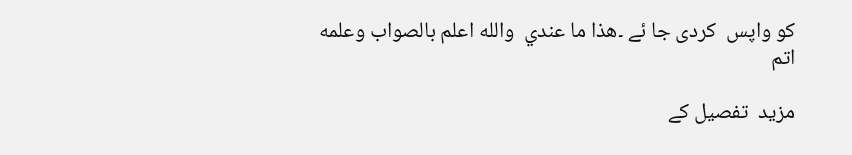کو واپس  کردی جا ئے ۔هذا ما عندي  والله اعلم بالصواب وعلمه اتم

مزید  تفصیل کے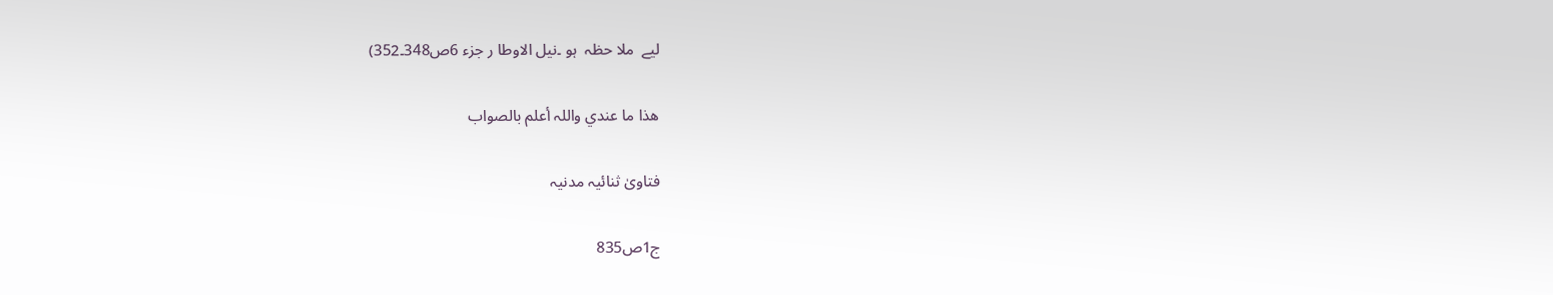لیے  ملا حظہ  ہو ۔نیل الاوطا ر جزء 6ص348۔352)

ھذا ما عندي واللہ أعلم بالصواب

فتاویٰ ثنائیہ مدنیہ

ج1ص835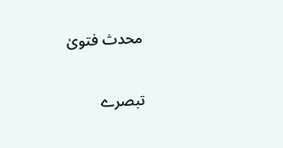محدث فتویٰ

تبصرے